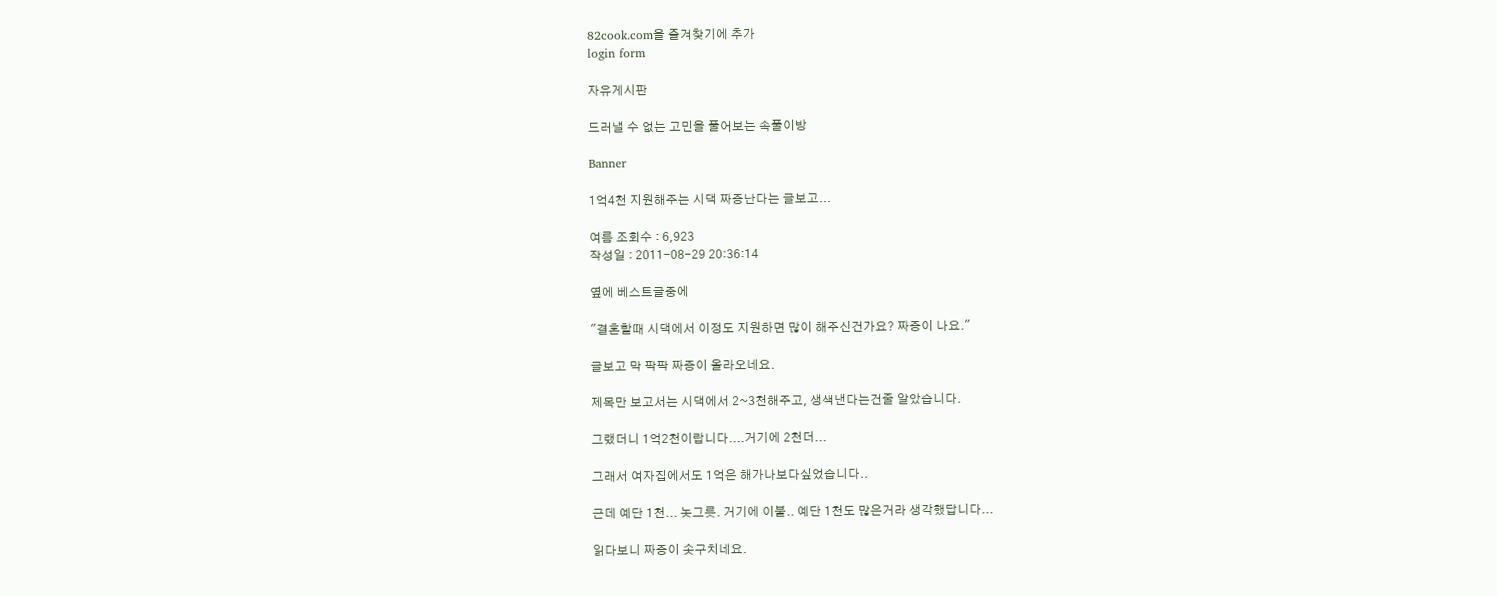82cook.com을 즐겨찾기에 추가
login form

자유게시판

드러낼 수 없는 고민을 풀어보는 속풀이방

Banner

1억4천 지원해주는 시댁 짜증난다는 글보고...

여름 조회수 : 6,923
작성일 : 2011-08-29 20:36:14

옆에 베스트글중에

"결혼할때 시댁에서 이정도 지원하면 많이 해주신건가요? 짜증이 나요."

글보고 막 팍팍 짜증이 올라오네요.

제목만 보고서는 시댁에서 2~3천해주고, 생색낸다는건줄 알았습니다.

그랬더니 1억2천이랍니다....거기에 2천더...

그래서 여자집에서도 1억은 해가나보다싶었습니다..

근데 예단 1천... 놋그릇. 거기에 이불.. 예단 1천도 많은거라 생각했답니다...

읽다보니 짜증이 솟구치네요.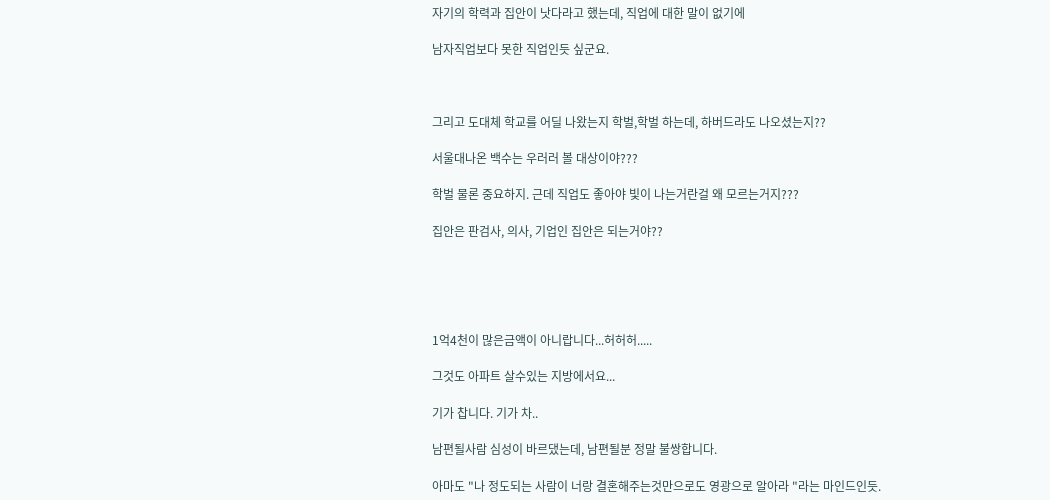자기의 학력과 집안이 낫다라고 했는데, 직업에 대한 말이 없기에

남자직업보다 못한 직업인듯 싶군요.



그리고 도대체 학교를 어딜 나왔는지 학벌,학벌 하는데, 하버드라도 나오셨는지??

서울대나온 백수는 우러러 볼 대상이야???

학벌 물론 중요하지. 근데 직업도 좋아야 빛이 나는거란걸 왜 모르는거지???

집안은 판검사, 의사, 기업인 집안은 되는거야??





1억4천이 많은금액이 아니랍니다...허허허.....

그것도 아파트 살수있는 지방에서요...

기가 찹니다. 기가 차..

남편될사람 심성이 바르댔는데, 남편될분 정말 불쌍합니다.

아마도 "나 정도되는 사람이 너랑 결혼해주는것만으로도 영광으로 알아라 "라는 마인드인듯.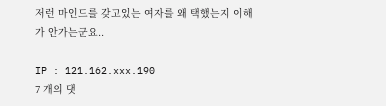저런 마인드를 갖고있는 여자를 왜 택했는지 이해가 안가는군요..

IP : 121.162.xxx.190
7 개의 댓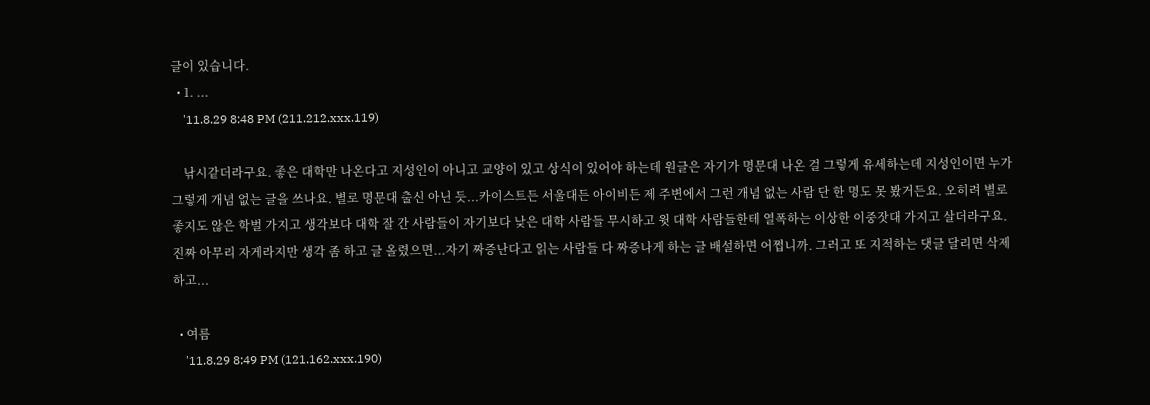글이 있습니다.
  • 1. ...
    '11.8.29 8:48 PM (211.212.xxx.119)

    낚시같더라구요. 좋은 대학만 나온다고 지성인이 아니고 교양이 있고 상식이 있어야 하는데 원글은 자기가 명문대 나온 걸 그렇게 유세하는데 지성인이면 누가 그렇게 개념 없는 글을 쓰나요. 별로 명문대 출신 아닌 듯...카이스트든 서울대든 아이비든 제 주변에서 그런 개념 없는 사람 단 한 명도 못 봤거든요. 오히려 별로 좋지도 않은 학벌 가지고 생각보다 대학 잘 간 사람들이 자기보다 낮은 대학 사람들 무시하고 윗 대학 사람들한테 열폭하는 이상한 이중잣대 가지고 살더라구요. 진짜 아무리 자게라지만 생각 좀 하고 글 올렸으면...자기 짜증난다고 읽는 사람들 다 짜증나게 하는 글 배설하면 어쩝니까. 그러고 또 지적하는 댓글 달리면 삭제하고...

  • 여름
    '11.8.29 8:49 PM (121.162.xxx.190)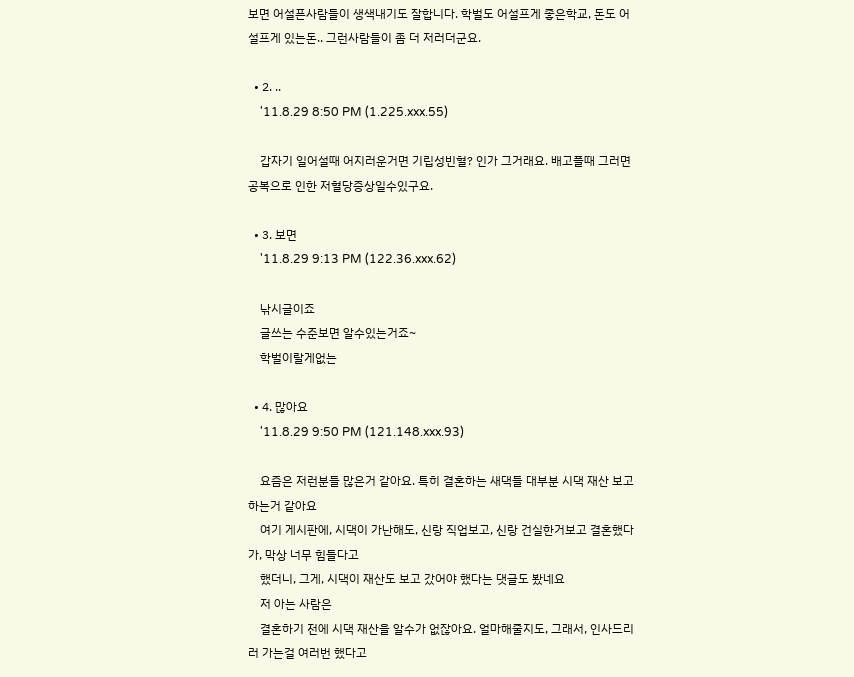보면 어설픈사람들이 생색내기도 잘합니다. 학벌도 어설프게 좋은학교, 돈도 어설프게 있는돈.. 그런사람들이 좀 더 저러더군요.

  • 2. ..
    '11.8.29 8:50 PM (1.225.xxx.55)

    갑자기 일어설때 어지러운거면 기립성빈혈? 인가 그거래요. 배고플때 그러면 공복으로 인한 저혈당증상일수있구요.

  • 3. 보면
    '11.8.29 9:13 PM (122.36.xxx.62)

    낚시글이죠
    글쓰는 수준보면 알수있는거죠~
    학벌이랄게없는

  • 4. 많아요
    '11.8.29 9:50 PM (121.148.xxx.93)

    요즘은 저런분들 많은거 같아요. 특히 결혼하는 새댁들 대부분 시댁 재산 보고 하는거 같아요
    여기 게시판에, 시댁이 가난해도, 신랑 직업보고, 신랑 건실한거보고 결혼했다가, 막상 너무 힘들다고
    했더니, 그게, 시댁이 재산도 보고 갔어야 했다는 댓글도 봤네요
    저 아는 사람은
    결혼하기 전에 시댁 재산을 알수가 없잖아요. 얼마해줄지도, 그래서, 인사드리러 가는걸 여러번 했다고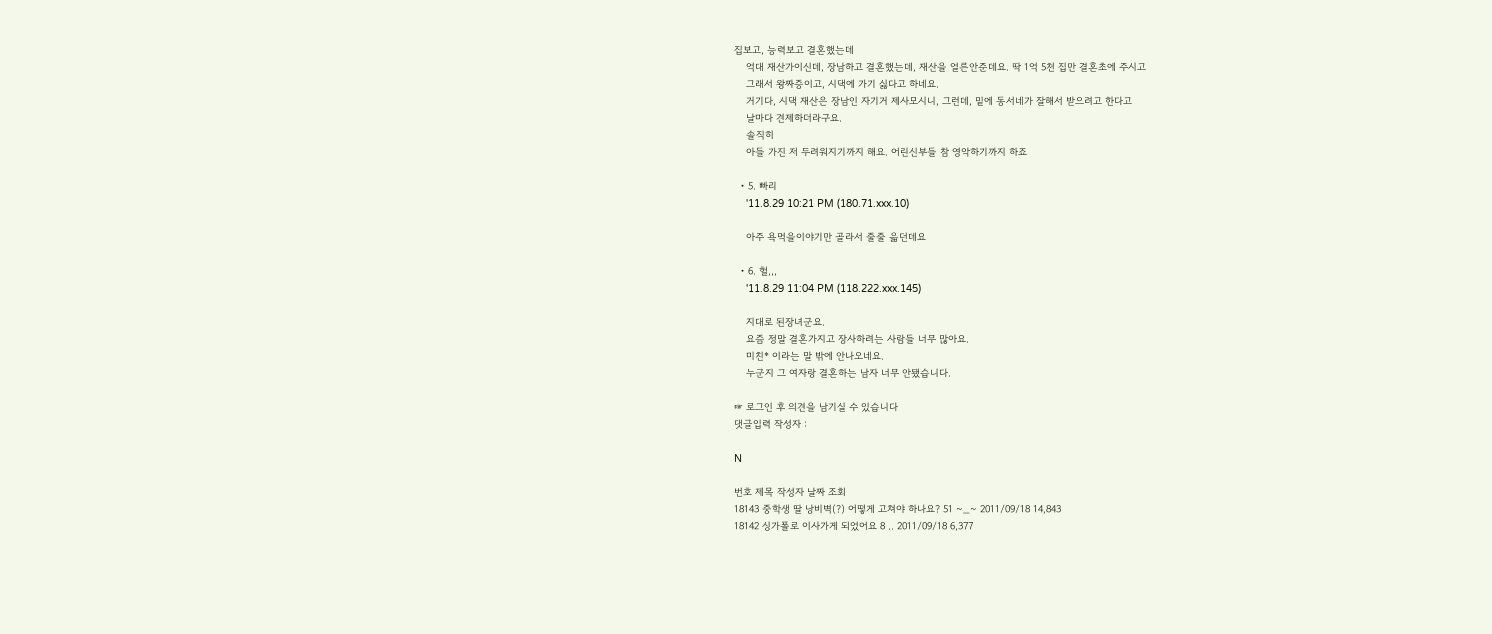집보고, 능력보고 결혼했는데
    억대 재산가이신데, 장남하고 결혼했는데, 재산을 얼른안준데요. 딱 1억 5천 집만 결혼초에 주시고
    그래서 왕짜증이고, 시댁에 가기 싫다고 하네요.
    거기다, 시댁 재산은 장남인 자기거 제사모시니, 그런데, 밑에 동서네가 잘해서 받으려고 한다고
    날마다 견제하더라구요.
    솔직히
    아들 가진 저 두려워지기까지 해요. 어린신부들 참 영악하기까지 하죠

  • 5. 빠리
    '11.8.29 10:21 PM (180.71.xxx.10)

    아주 욕먹을이야기만 골라서 줄줄 읇던데요

  • 6. 헐,,,
    '11.8.29 11:04 PM (118.222.xxx.145)

    지대로 된장녀군요.
    요즘 정말 결혼가지고 장사하려는 사람들 너무 많아요.
    미친* 이라는 말 밖에 안나오네요.
    누군지 그 여자랑 결혼하는 남자 너무 안됐습니다.

☞ 로그인 후 의견을 남기실 수 있습니다
댓글입력 작성자 :

N

번호 제목 작성자 날짜 조회
18143 중학생 딸 낭비벽(?) 어떻게 고쳐야 하나요? 51 ~_~ 2011/09/18 14,843
18142 싱가폴로 이사가게 되었어요 8 .. 2011/09/18 6,377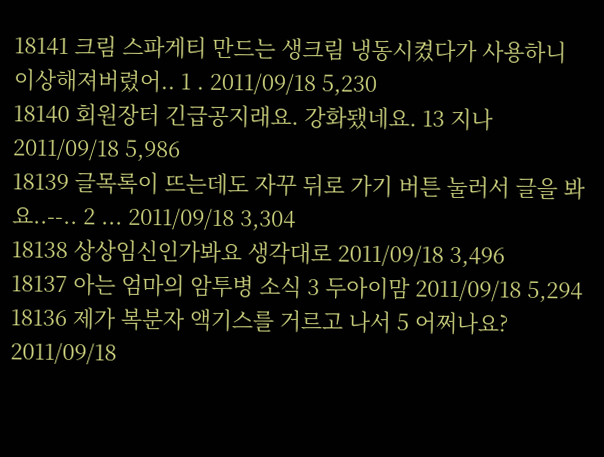18141 크림 스파게티 만드는 생크림 냉동시켰다가 사용하니 이상해져버렸어.. 1 . 2011/09/18 5,230
18140 회원장터 긴급공지래요. 강화됐네요. 13 지나 2011/09/18 5,986
18139 글목록이 뜨는데도 자꾸 뒤로 가기 버튼 눌러서 글을 봐요..--.. 2 ... 2011/09/18 3,304
18138 상상임신인가봐요 생각대로 2011/09/18 3,496
18137 아는 엄마의 암투병 소식 3 두아이맘 2011/09/18 5,294
18136 제가 복분자 액기스를 거르고 나서 5 어쩌나요? 2011/09/18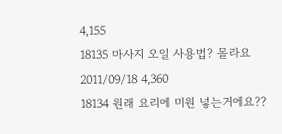4,155
18135 마사지 오일 사용법? 몰라요 2011/09/18 4,360
18134 원래 요리에 미원 넣는거에요??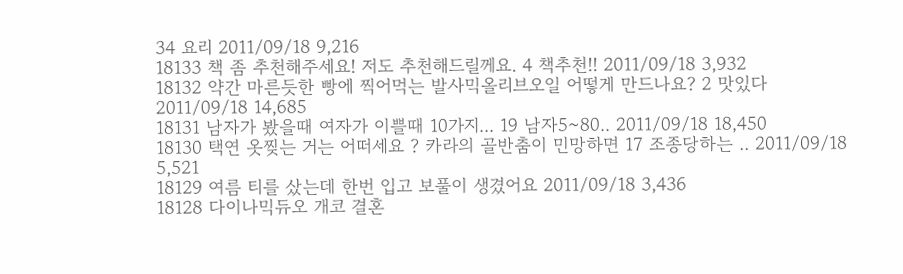34 요리 2011/09/18 9,216
18133 책 좀 추천해주세요! 저도 추천해드릴께요. 4 책추천!! 2011/09/18 3,932
18132 약간 마른듯한 빵에 찍어먹는 발사믹올리브오일 어떻게 만드나요? 2 맛있다 2011/09/18 14,685
18131 남자가 봤을때 여자가 이쁠때 10가지... 19 남자5~80.. 2011/09/18 18,450
18130 택연 옷찢는 거는 어떠세요 ? 카라의 골반춤이 민망하면 17 조종당하는 .. 2011/09/18 5,521
18129 여름 티를 샀는데 한번 입고 보풀이 생겼어요 2011/09/18 3,436
18128 다이나믹듀오 개코 결혼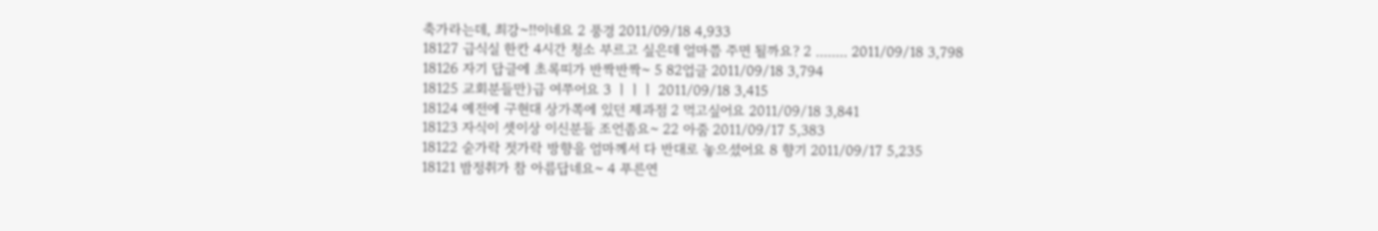축가라는데, 최강~!!이네요 2 풍경 2011/09/18 4,933
18127 급식실 한칸 4시간 청소 부르고 싶은데 얼마쯤 주면 될까요? 2 ........ 2011/09/18 3,798
18126 자기 답글에 초록띠가 반짝반짝~ 5 82업글 2011/09/18 3,794
18125 교회분들만)급 여쭈어요 3 ㅣㅣㅣ 2011/09/18 3,415
18124 예전에 구현대 상가쪽에 있던 제과점 2 먹고싶어요 2011/09/18 3,841
18123 자식이 셋이상 이신분들 조언좀요~ 22 아줌 2011/09/17 5,383
18122 숟가락 젓가락 방향을 엄마께서 다 반대로 놓으셨어요 8 향기 2011/09/17 5,235
18121 밤정취가 참 아름답네요~ 4 푸른연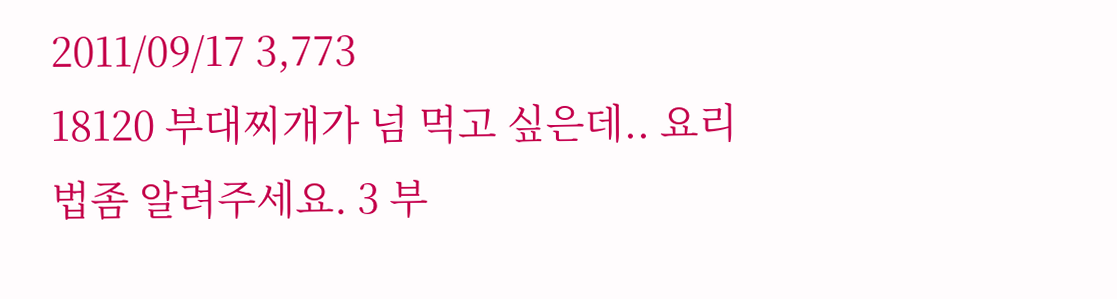2011/09/17 3,773
18120 부대찌개가 넘 먹고 싶은데.. 요리법좀 알려주세요. 3 부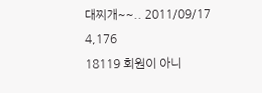대찌개~~.. 2011/09/17 4,176
18119 회원이 아니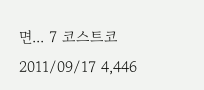면... 7 코스트코 2011/09/17 4,446